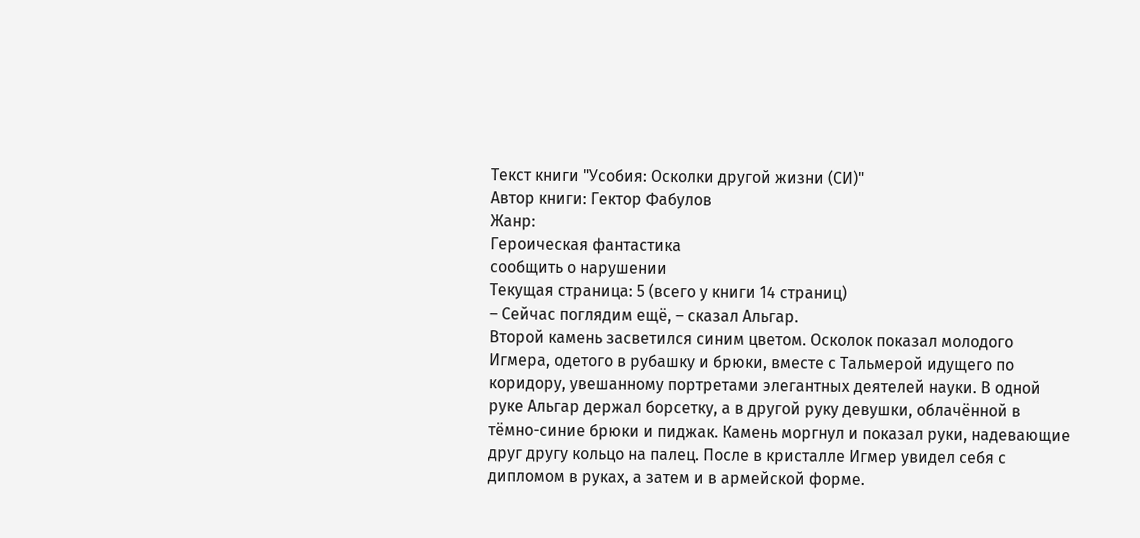Текст книги "Усобия: Осколки другой жизни (СИ)"
Автор книги: Гектор Фабулов
Жанр:
Героическая фантастика
сообщить о нарушении
Текущая страница: 5 (всего у книги 14 страниц)
– Сейчас поглядим ещё, – сказал Альгар.
Второй камень засветился синим цветом. Осколок показал молодого Игмера, одетого в рубашку и брюки, вместе с Тальмерой идущего по коридору, увешанному портретами элегантных деятелей науки. В одной руке Альгар держал борсетку, а в другой руку девушки, облачённой в тёмно-синие брюки и пиджак. Камень моргнул и показал руки, надевающие друг другу кольцо на палец. После в кристалле Игмер увидел себя с дипломом в руках, а затем и в армейской форме.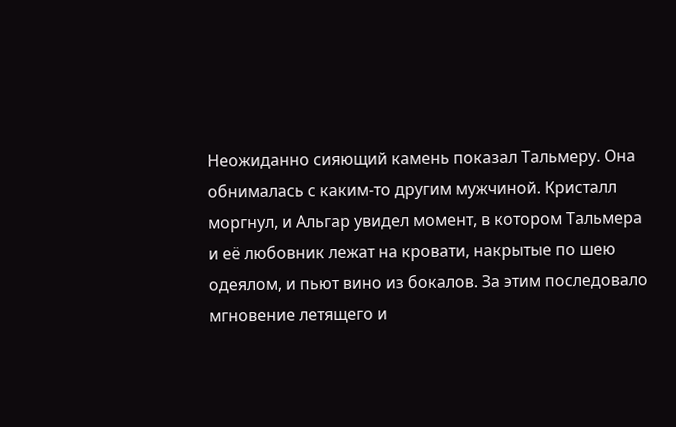Неожиданно сияющий камень показал Тальмеру. Она обнималась с каким-то другим мужчиной. Кристалл моргнул, и Альгар увидел момент, в котором Тальмера и её любовник лежат на кровати, накрытые по шею одеялом, и пьют вино из бокалов. За этим последовало мгновение летящего и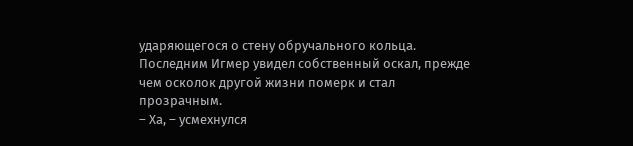ударяющегося о стену обручального кольца. Последним Игмер увидел собственный оскал, прежде чем осколок другой жизни померк и стал прозрачным.
– Ха, – усмехнулся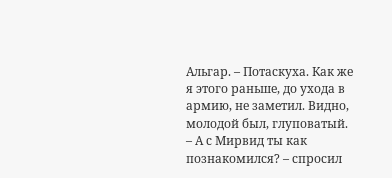Альгар. – Потаскуха. Как же я этого раньше, до ухода в армию, не заметил. Видно, молодой был, глуповатый.
– А с Мирвид ты как познакомился? – спросил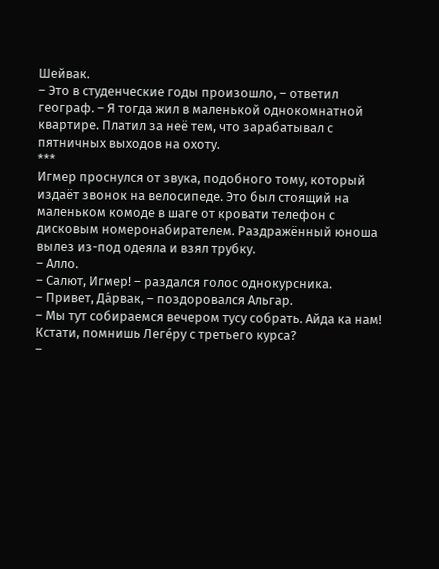Шейвак.
– Это в студенческие годы произошло, – ответил географ. – Я тогда жил в маленькой однокомнатной квартире. Платил за неё тем, что зарабатывал с пятничных выходов на охоту.
***
Игмер проснулся от звука, подобного тому, который издаёт звонок на велосипеде. Это был стоящий на маленьком комоде в шаге от кровати телефон с дисковым номеронабирателем. Раздражённый юноша вылез из-под одеяла и взял трубку.
– Алло.
– Салют, Игмер! – раздался голос однокурсника.
– Привет, Да́рвак, – поздоровался Альгар.
– Мы тут собираемся вечером тусу собрать. Айда ка нам! Кстати, помнишь Леге́ру с третьего курса?
–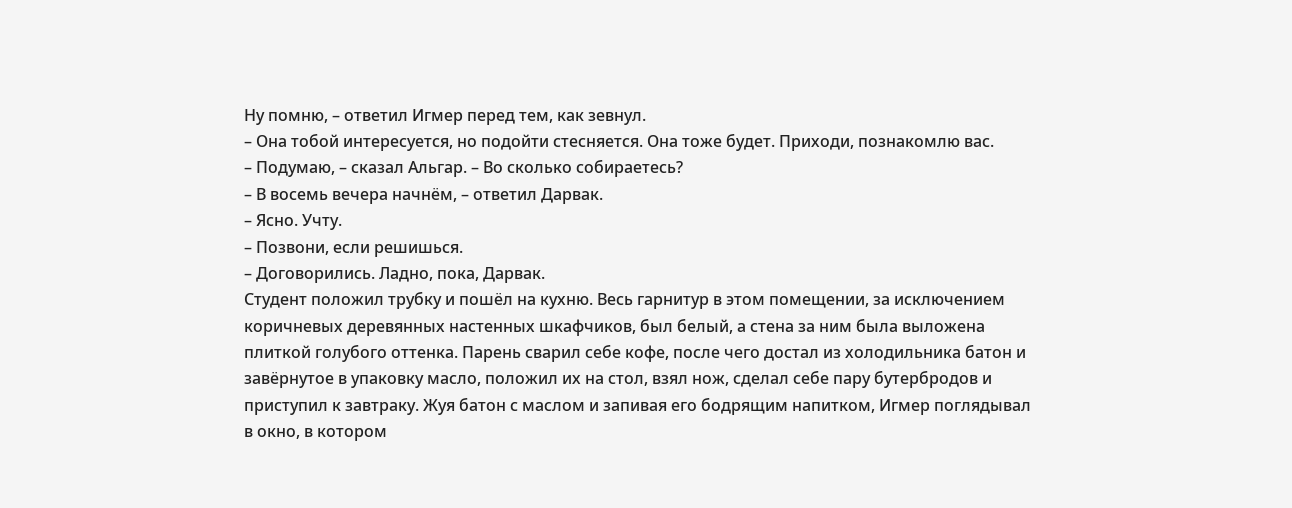Ну помню, – ответил Игмер перед тем, как зевнул.
– Она тобой интересуется, но подойти стесняется. Она тоже будет. Приходи, познакомлю вас.
– Подумаю, – сказал Альгар. – Во сколько собираетесь?
– В восемь вечера начнём, – ответил Дарвак.
– Ясно. Учту.
– Позвони, если решишься.
– Договорились. Ладно, пока, Дарвак.
Студент положил трубку и пошёл на кухню. Весь гарнитур в этом помещении, за исключением коричневых деревянных настенных шкафчиков, был белый, а стена за ним была выложена плиткой голубого оттенка. Парень сварил себе кофе, после чего достал из холодильника батон и завёрнутое в упаковку масло, положил их на стол, взял нож, сделал себе пару бутербродов и приступил к завтраку. Жуя батон с маслом и запивая его бодрящим напитком, Игмер поглядывал в окно, в котором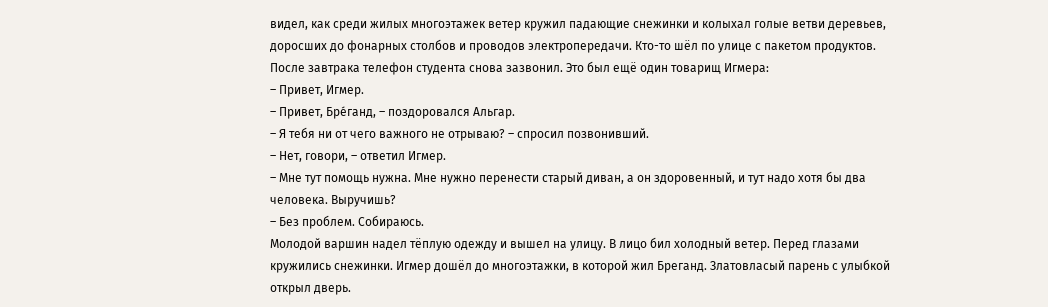видел, как среди жилых многоэтажек ветер кружил падающие снежинки и колыхал голые ветви деревьев, доросших до фонарных столбов и проводов электропередачи. Кто-то шёл по улице с пакетом продуктов.
После завтрака телефон студента снова зазвонил. Это был ещё один товарищ Игмера:
– Привет, Игмер.
– Привет, Бре́ганд, – поздоровался Альгар.
– Я тебя ни от чего важного не отрываю? – спросил позвонивший.
– Нет, говори, – ответил Игмер.
– Мне тут помощь нужна. Мне нужно перенести старый диван, а он здоровенный, и тут надо хотя бы два человека. Выручишь?
– Без проблем. Собираюсь.
Молодой варшин надел тёплую одежду и вышел на улицу. В лицо бил холодный ветер. Перед глазами кружились снежинки. Игмер дошёл до многоэтажки, в которой жил Бреганд. Златовласый парень с улыбкой открыл дверь.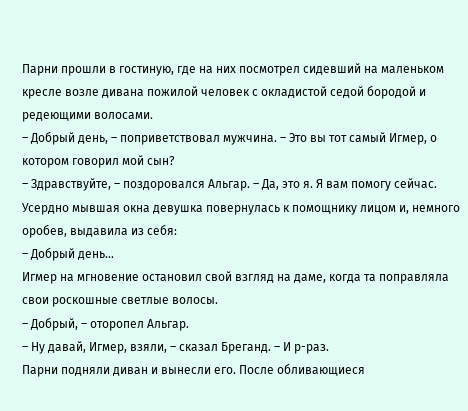Парни прошли в гостиную, где на них посмотрел сидевший на маленьком кресле возле дивана пожилой человек с окладистой седой бородой и редеющими волосами.
– Добрый день, – поприветствовал мужчина. – Это вы тот самый Игмер, о котором говорил мой сын?
– Здравствуйте, – поздоровался Альгар. – Да, это я. Я вам помогу сейчас.
Усердно мывшая окна девушка повернулась к помощнику лицом и, немного оробев, выдавила из себя:
– Добрый день…
Игмер на мгновение остановил свой взгляд на даме, когда та поправляла свои роскошные светлые волосы.
– Добрый, – оторопел Альгар.
– Ну давай, Игмер, взяли, – сказал Бреганд. – И р-раз.
Парни подняли диван и вынесли его. После обливающиеся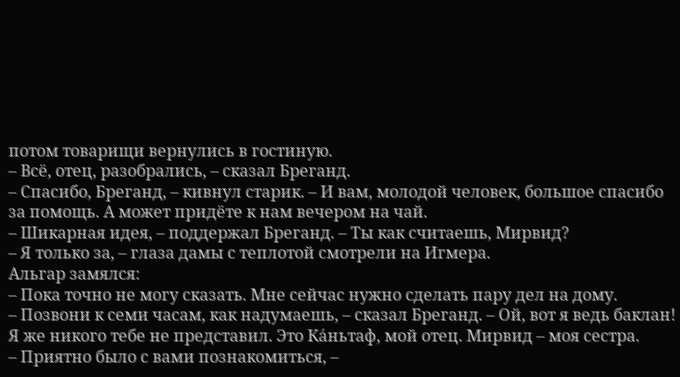потом товарищи вернулись в гостиную.
– Всё, отец, разобрались, – сказал Бреганд.
– Спасибо, Бреганд, – кивнул старик. – И вам, молодой человек, большое спасибо за помощь. А может придёте к нам вечером на чай.
– Шикарная идея, – поддержал Бреганд. – Ты как считаешь, Мирвид?
– Я только за, – глаза дамы с теплотой смотрели на Игмера.
Альгар замялся:
– Пока точно не могу сказать. Мне сейчас нужно сделать пару дел на дому.
– Позвони к семи часам, как надумаешь, – сказал Бреганд. – Ой, вот я ведь баклан! Я же никого тебе не представил. Это Ка́ньтаф, мой отец. Мирвид – моя сестра.
– Приятно было с вами познакомиться, –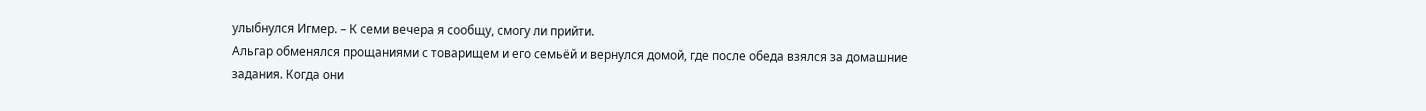улыбнулся Игмер. – К семи вечера я сообщу, смогу ли прийти.
Альгар обменялся прощаниями с товарищем и его семьёй и вернулся домой, где после обеда взялся за домашние задания. Когда они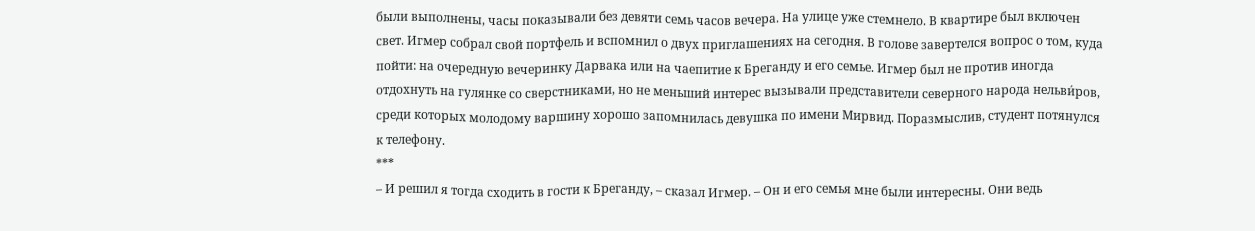были выполнены, часы показывали без девяти семь часов вечера. На улице уже стемнело. В квартире был включен свет. Игмер собрал свой портфель и вспомнил о двух приглашениях на сегодня. В голове завертелся вопрос о том, куда пойти: на очередную вечеринку Дарвака или на чаепитие к Бреганду и его семье. Игмер был не против иногда отдохнуть на гулянке со сверстниками, но не меньший интерес вызывали представители северного народа нельви́ров, среди которых молодому варшину хорошо запомнилась девушка по имени Мирвид. Поразмыслив, студент потянулся к телефону.
***
– И решил я тогда сходить в гости к Бреганду, – сказал Игмер. – Он и его семья мне были интересны. Они ведь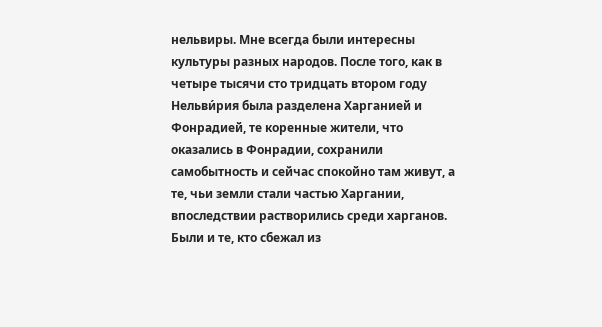нельвиры. Мне всегда были интересны культуры разных народов. После того, как в четыре тысячи сто тридцать втором году Нельви́рия была разделена Харганией и Фонрадией, те коренные жители, что оказались в Фонрадии, сохранили самобытность и сейчас спокойно там живут, а те, чьи земли стали частью Харгании, впоследствии растворились среди харганов. Были и те, кто сбежал из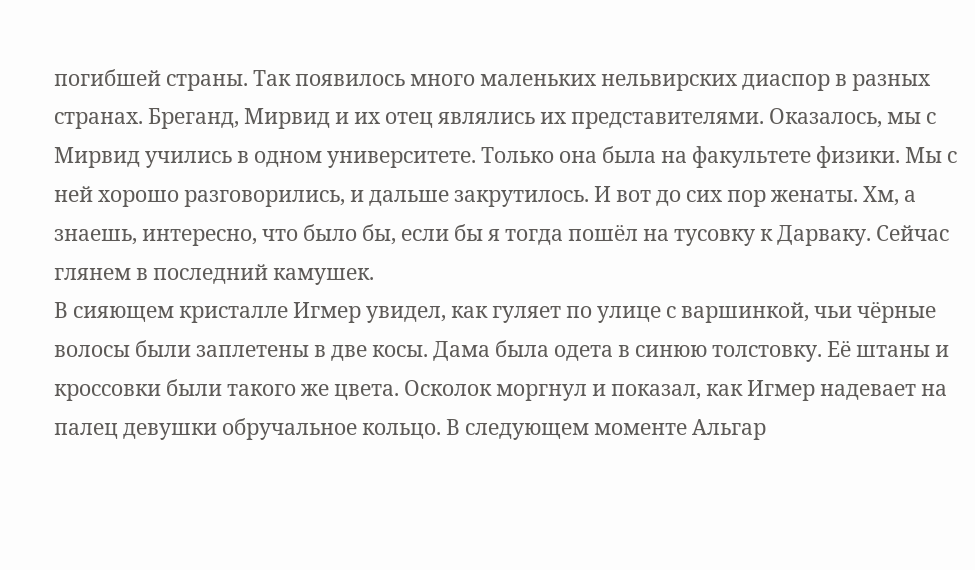погибшей страны. Так появилось много маленьких нельвирских диаспор в разных странах. Бреганд, Мирвид и их отец являлись их представителями. Оказалось, мы с Мирвид учились в одном университете. Только она была на факультете физики. Мы с ней хорошо разговорились, и дальше закрутилось. И вот до сих пор женаты. Хм, а знаешь, интересно, что было бы, если бы я тогда пошёл на тусовку к Дарваку. Сейчас глянем в последний камушек.
В сияющем кристалле Игмер увидел, как гуляет по улице с варшинкой, чьи чёрные волосы были заплетены в две косы. Дама была одета в синюю толстовку. Её штаны и кроссовки были такого же цвета. Осколок моргнул и показал, как Игмер надевает на палец девушки обручальное кольцо. В следующем моменте Альгар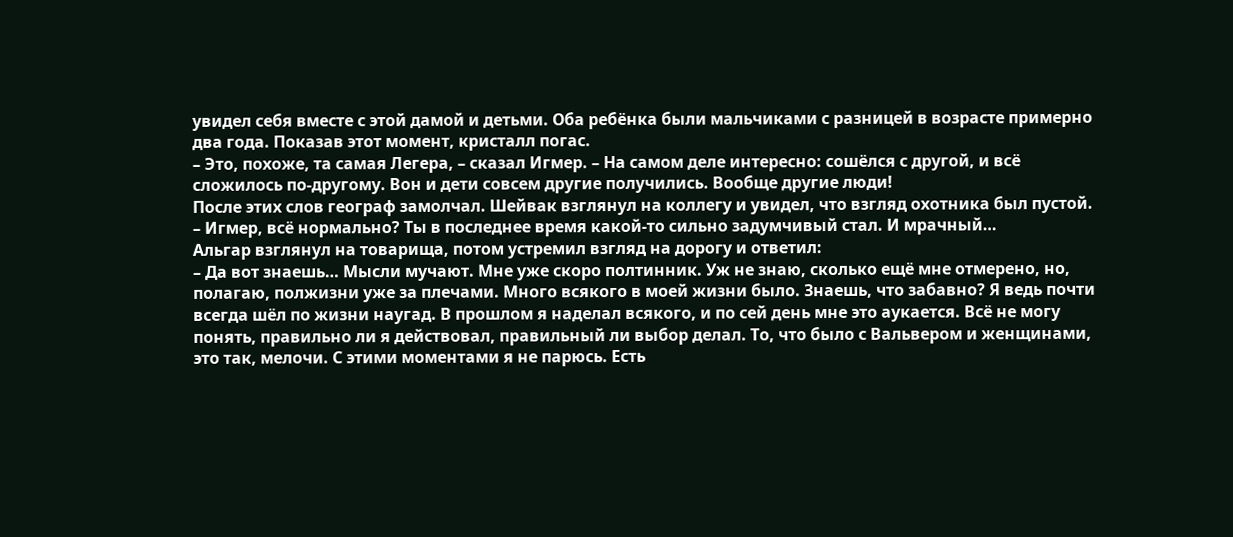увидел себя вместе с этой дамой и детьми. Оба ребёнка были мальчиками с разницей в возрасте примерно два года. Показав этот момент, кристалл погас.
– Это, похоже, та самая Легера, – сказал Игмер. – На самом деле интересно: сошёлся с другой, и всё сложилось по-другому. Вон и дети совсем другие получились. Вообще другие люди!
После этих слов географ замолчал. Шейвак взглянул на коллегу и увидел, что взгляд охотника был пустой.
– Игмер, всё нормально? Ты в последнее время какой-то сильно задумчивый стал. И мрачный…
Альгар взглянул на товарища, потом устремил взгляд на дорогу и ответил:
– Да вот знаешь… Мысли мучают. Мне уже скоро полтинник. Уж не знаю, сколько ещё мне отмерено, но, полагаю, полжизни уже за плечами. Много всякого в моей жизни было. Знаешь, что забавно? Я ведь почти всегда шёл по жизни наугад. В прошлом я наделал всякого, и по сей день мне это аукается. Всё не могу понять, правильно ли я действовал, правильный ли выбор делал. То, что было с Вальвером и женщинами, это так, мелочи. С этими моментами я не парюсь. Есть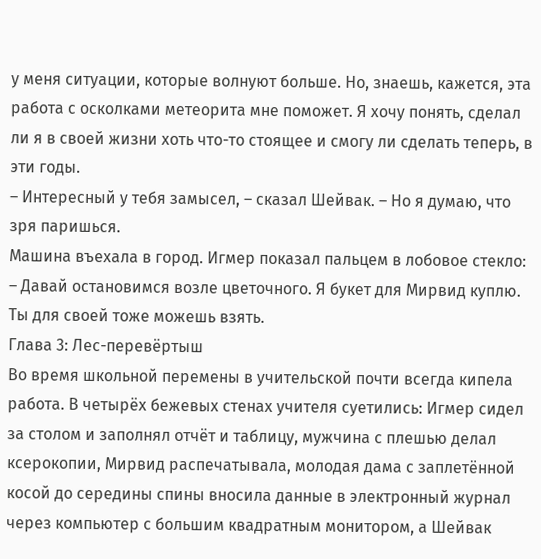у меня ситуации, которые волнуют больше. Но, знаешь, кажется, эта работа с осколками метеорита мне поможет. Я хочу понять, сделал ли я в своей жизни хоть что-то стоящее и смогу ли сделать теперь, в эти годы.
– Интересный у тебя замысел, – сказал Шейвак. – Но я думаю, что зря паришься.
Машина въехала в город. Игмер показал пальцем в лобовое стекло:
– Давай остановимся возле цветочного. Я букет для Мирвид куплю. Ты для своей тоже можешь взять.
Глава 3: Лес-перевёртыш
Во время школьной перемены в учительской почти всегда кипела работа. В четырёх бежевых стенах учителя суетились: Игмер сидел за столом и заполнял отчёт и таблицу, мужчина с плешью делал ксерокопии, Мирвид распечатывала, молодая дама с заплетённой косой до середины спины вносила данные в электронный журнал через компьютер с большим квадратным монитором, а Шейвак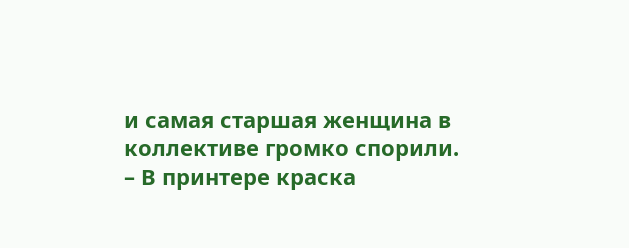и самая старшая женщина в коллективе громко спорили.
– В принтере краска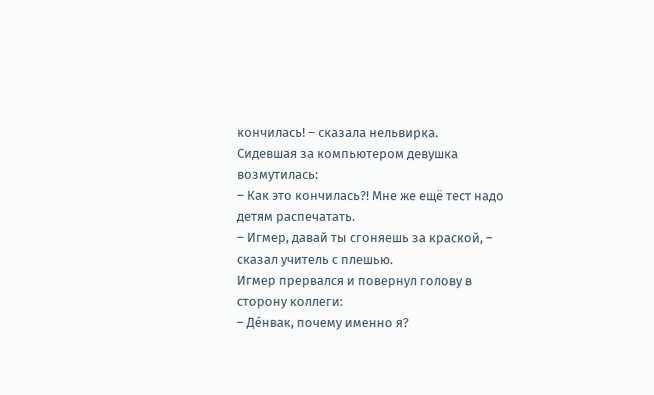кончилась! – сказала нельвирка.
Сидевшая за компьютером девушка возмутилась:
– Как это кончилась?! Мне же ещё тест надо детям распечатать.
– Игмер, давай ты сгоняешь за краской, – сказал учитель с плешью.
Игмер прервался и повернул голову в сторону коллеги:
– Де́нвак, почему именно я?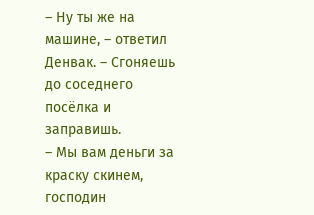– Ну ты же на машине, – ответил Денвак. – Сгоняешь до соседнего посёлка и заправишь.
– Мы вам деньги за краску скинем, господин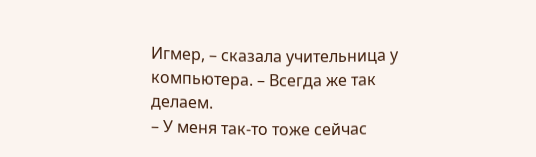Игмер, – сказала учительница у компьютера. – Всегда же так делаем.
– У меня так-то тоже сейчас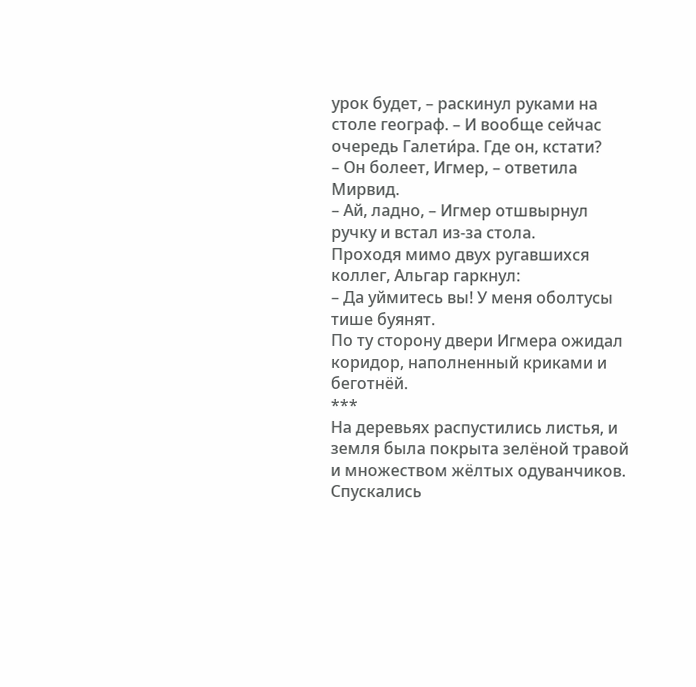урок будет, – раскинул руками на столе географ. – И вообще сейчас очередь Галети́ра. Где он, кстати?
– Он болеет, Игмер, – ответила Мирвид.
– Ай, ладно, – Игмер отшвырнул ручку и встал из-за стола.
Проходя мимо двух ругавшихся коллег, Альгар гаркнул:
– Да уймитесь вы! У меня оболтусы тише буянят.
По ту сторону двери Игмера ожидал коридор, наполненный криками и беготнёй.
***
На деревьях распустились листья, и земля была покрыта зелёной травой и множеством жёлтых одуванчиков. Спускались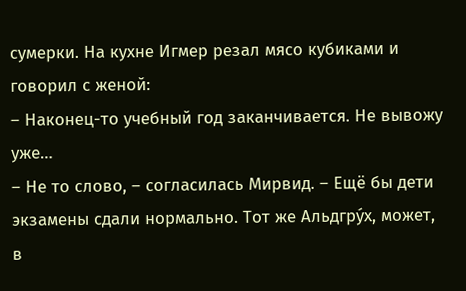сумерки. На кухне Игмер резал мясо кубиками и говорил с женой:
– Наконец-то учебный год заканчивается. Не вывожу уже…
– Не то слово, – согласилась Мирвид. – Ещё бы дети экзамены сдали нормально. Тот же Альдгру́х, может, в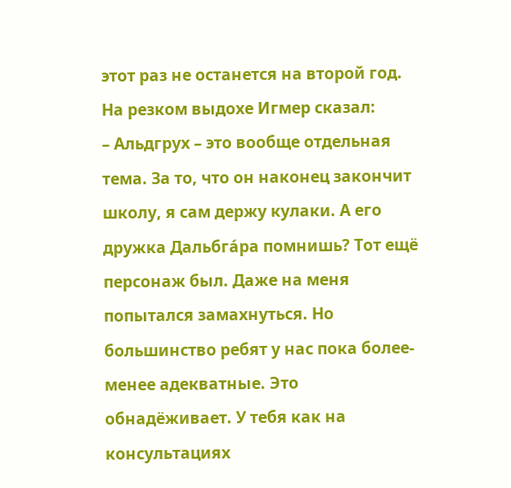этот раз не останется на второй год.
На резком выдохе Игмер сказал:
– Альдгрух – это вообще отдельная тема. За то, что он наконец закончит школу, я сам держу кулаки. А его дружка Дальбга́ра помнишь? Тот ещё персонаж был. Даже на меня попытался замахнуться. Но большинство ребят у нас пока более-менее адекватные. Это обнадёживает. У тебя как на консультациях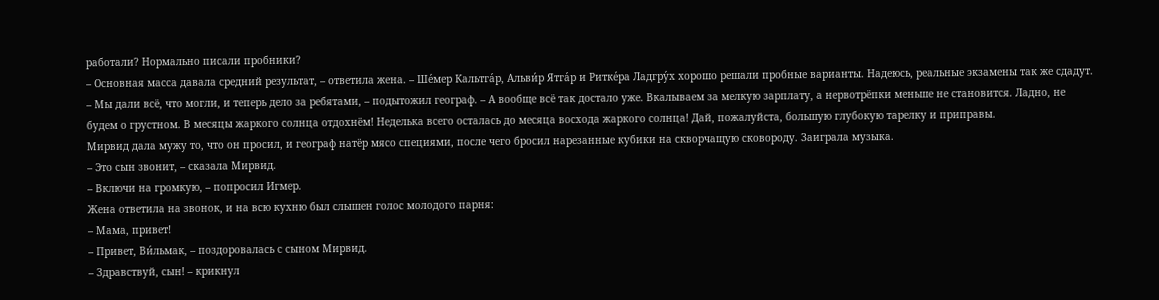работали? Нормально писали пробники?
– Основная масса давала средний результат, – ответила жена. – Ше́мер Кальтга́р, Альви́р Ятга́р и Ритке́ра Ладгру́х хорошо решали пробные варианты. Надеюсь, реальные экзамены так же сдадут.
– Мы дали всё, что могли, и теперь дело за ребятами, – подытожил географ. – А вообще всё так достало уже. Вкалываем за мелкую зарплату, а нервотрёпки меньше не становится. Ладно, не будем о грустном. В месяцы жаркого солнца отдохнём! Неделька всего осталась до месяца восхода жаркого солнца! Дай, пожалуйста, большую глубокую тарелку и приправы.
Мирвид дала мужу то, что он просил, и географ натёр мясо специями, после чего бросил нарезанные кубики на скворчащую сковороду. Заиграла музыка.
– Это сын звонит, – сказала Мирвид.
– Включи на громкую, – попросил Игмер.
Жена ответила на звонок, и на всю кухню был слышен голос молодого парня:
– Мама, привет!
– Привет, Ви́льмак, – поздоровалась с сыном Мирвид.
– Здравствуй, сын! – крикнул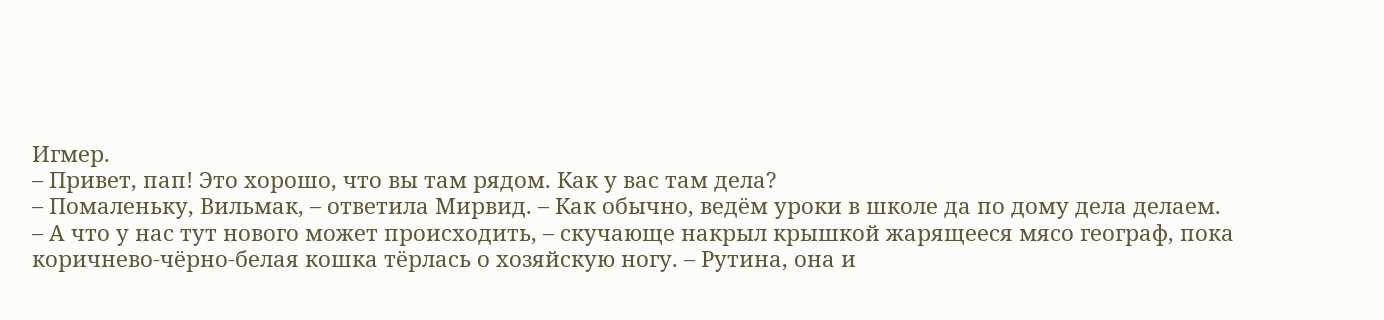Игмер.
– Привет, пап! Это хорошо, что вы там рядом. Как у вас там дела?
– Помаленьку, Вильмак, – ответила Мирвид. – Как обычно, ведём уроки в школе да по дому дела делаем.
– А что у нас тут нового может происходить, – скучающе накрыл крышкой жарящееся мясо географ, пока коричнево-чёрно-белая кошка тёрлась о хозяйскую ногу. – Рутина, она и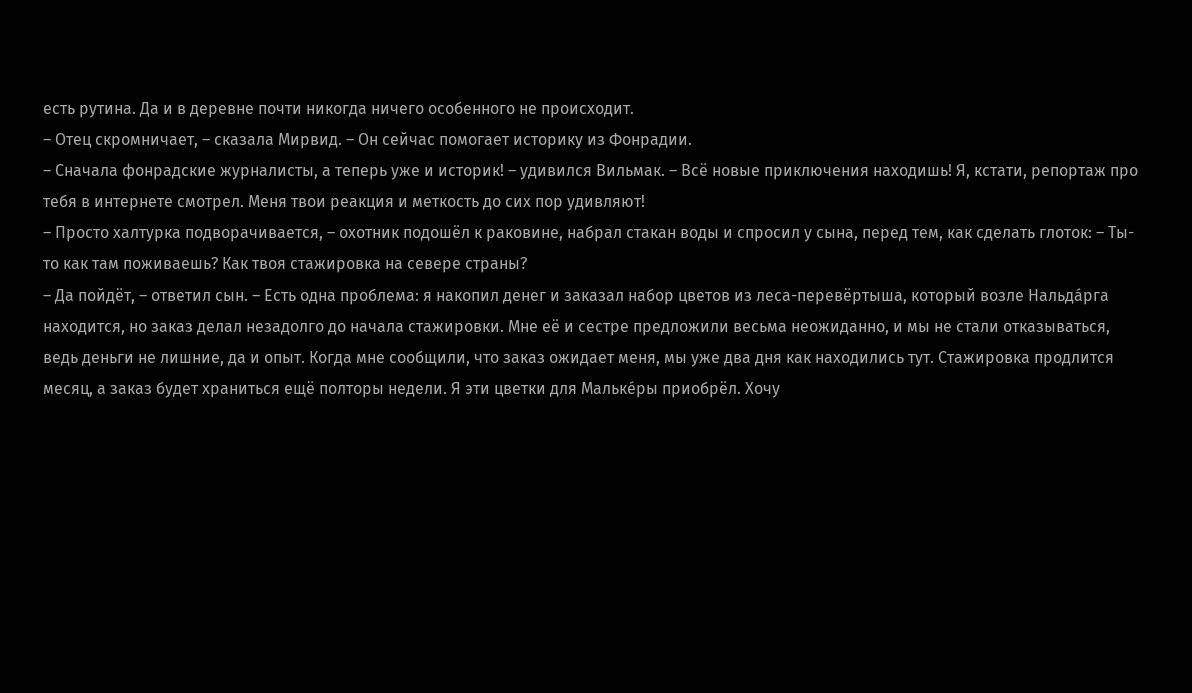есть рутина. Да и в деревне почти никогда ничего особенного не происходит.
– Отец скромничает, – сказала Мирвид. – Он сейчас помогает историку из Фонрадии.
– Сначала фонрадские журналисты, а теперь уже и историк! – удивился Вильмак. – Всё новые приключения находишь! Я, кстати, репортаж про тебя в интернете смотрел. Меня твои реакция и меткость до сих пор удивляют!
– Просто халтурка подворачивается, – охотник подошёл к раковине, набрал стакан воды и спросил у сына, перед тем, как сделать глоток: – Ты-то как там поживаешь? Как твоя стажировка на севере страны?
– Да пойдёт, – ответил сын. – Есть одна проблема: я накопил денег и заказал набор цветов из леса-перевёртыша, который возле Нальда́рга находится, но заказ делал незадолго до начала стажировки. Мне её и сестре предложили весьма неожиданно, и мы не стали отказываться, ведь деньги не лишние, да и опыт. Когда мне сообщили, что заказ ожидает меня, мы уже два дня как находились тут. Стажировка продлится месяц, а заказ будет храниться ещё полторы недели. Я эти цветки для Мальке́ры приобрёл. Хочу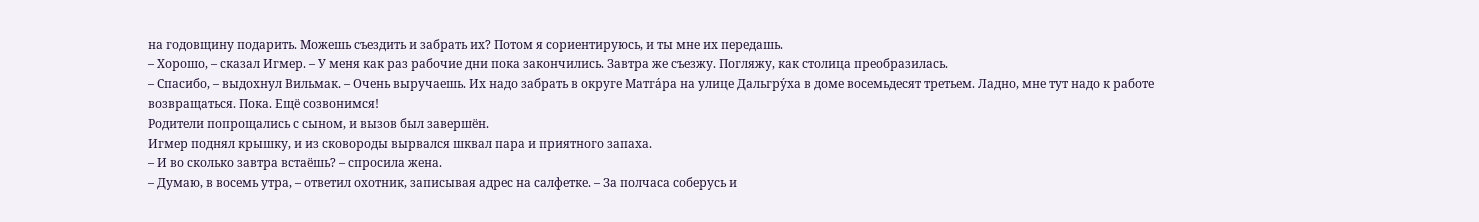на годовщину подарить. Можешь съездить и забрать их? Потом я сориентируюсь, и ты мне их передашь.
– Хорошо, – сказал Игмер. – У меня как раз рабочие дни пока закончились. Завтра же съезжу. Погляжу, как столица преобразилась.
– Спасибо, – выдохнул Вильмак. – Очень выручаешь. Их надо забрать в округе Матга́ра на улице Дальгру́ха в доме восемьдесят третьем. Ладно, мне тут надо к работе возвращаться. Пока. Ещё созвонимся!
Родители попрощались с сыном, и вызов был завершён.
Игмер поднял крышку, и из сковороды вырвался шквал пара и приятного запаха.
– И во сколько завтра встаёшь? – спросила жена.
– Думаю, в восемь утра, – ответил охотник, записывая адрес на салфетке. – За полчаса соберусь и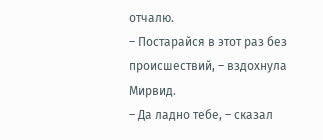отчалю.
– Постарайся в этот раз без происшествий, – вздохнула Мирвид.
– Да ладно тебе, – сказал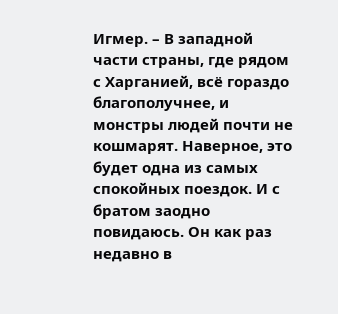Игмер. – В западной части страны, где рядом с Харганией, всё гораздо благополучнее, и монстры людей почти не кошмарят. Наверное, это будет одна из самых спокойных поездок. И с братом заодно повидаюсь. Он как раз недавно в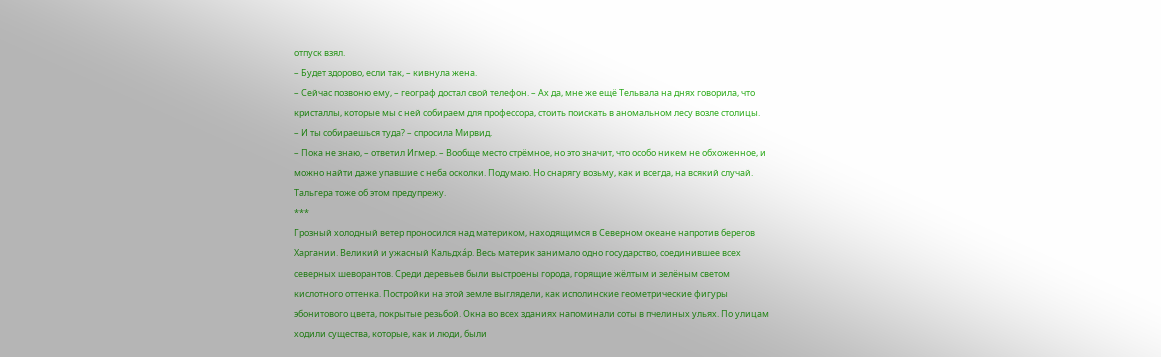отпуск взял.
– Будет здорово, если так, – кивнула жена.
– Сейчас позвоню ему, – географ достал свой телефон. – Ах да, мне же ещё Тельвала на днях говорила, что кристаллы, которые мы с ней собираем для профессора, стоить поискать в аномальном лесу возле столицы.
– И ты собираешься туда? – спросила Мирвид.
– Пока не знаю, – ответил Игмер. – Вообще место стрёмное, но это значит, что особо никем не обхоженное, и можно найти даже упавшие с неба осколки. Подумаю. Но снарягу возьму, как и всегда, на всякий случай. Тальгера тоже об этом предупрежу.
***
Грозный холодный ветер проносился над материком, находящимся в Северном океане напротив берегов Харгании. Великий и ужасный Кальдха́р. Весь материк занимало одно государство, соединившее всех северных шеворантов. Среди деревьев были выстроены города, горящие жёлтым и зелёным светом кислотного оттенка. Постройки на этой земле выглядели, как исполинские геометрические фигуры эбонитового цвета, покрытые резьбой. Окна во всех зданиях напоминали соты в пчелиных ульях. По улицам ходили существа, которые, как и люди, были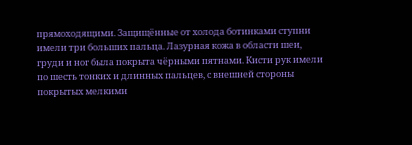прямоходящими. Защищённые от холода ботинками ступни имели три больших пальца. Лазурная кожа в области шеи, груди и ног была покрыта чёрными пятнами. Кисти рук имели по шесть тонких и длинных пальцев, с внешней стороны покрытых мелкими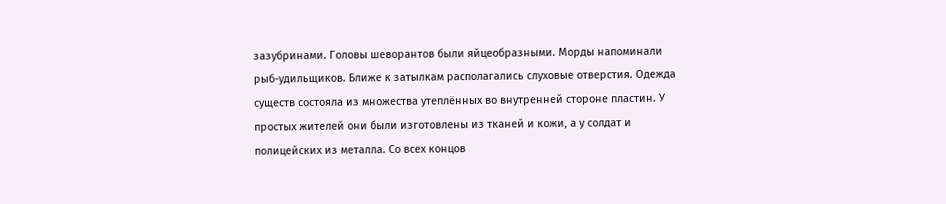зазубринами. Головы шеворантов были яйцеобразными. Морды напоминали рыб-удильщиков. Ближе к затылкам располагались слуховые отверстия. Одежда существ состояла из множества утеплённых во внутренней стороне пластин. У простых жителей они были изготовлены из тканей и кожи, а у солдат и полицейских из металла. Со всех концов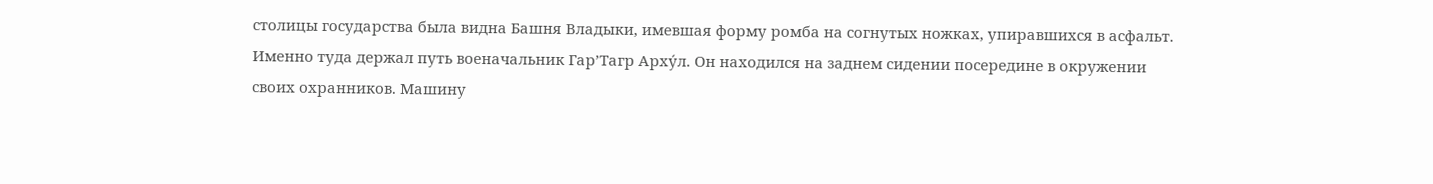столицы государства была видна Башня Владыки, имевшая форму ромба на согнутых ножках, упиравшихся в асфальт. Именно туда держал путь военачальник Гар’Тагр Арху́л. Он находился на заднем сидении посередине в окружении своих охранников. Машину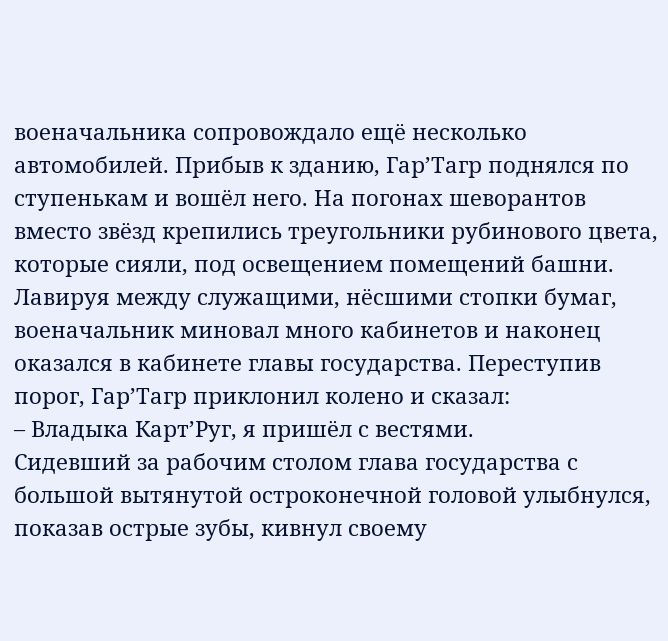военачальника сопровождало ещё несколько автомобилей. Прибыв к зданию, Гар’Тагр поднялся по ступенькам и вошёл него. На погонах шеворантов вместо звёзд крепились треугольники рубинового цвета, которые сияли, под освещением помещений башни. Лавируя между служащими, нёсшими стопки бумаг, военачальник миновал много кабинетов и наконец оказался в кабинете главы государства. Переступив порог, Гар’Тагр приклонил колено и сказал:
– Владыка Карт’Руг, я пришёл с вестями.
Сидевший за рабочим столом глава государства с большой вытянутой остроконечной головой улыбнулся, показав острые зубы, кивнул своему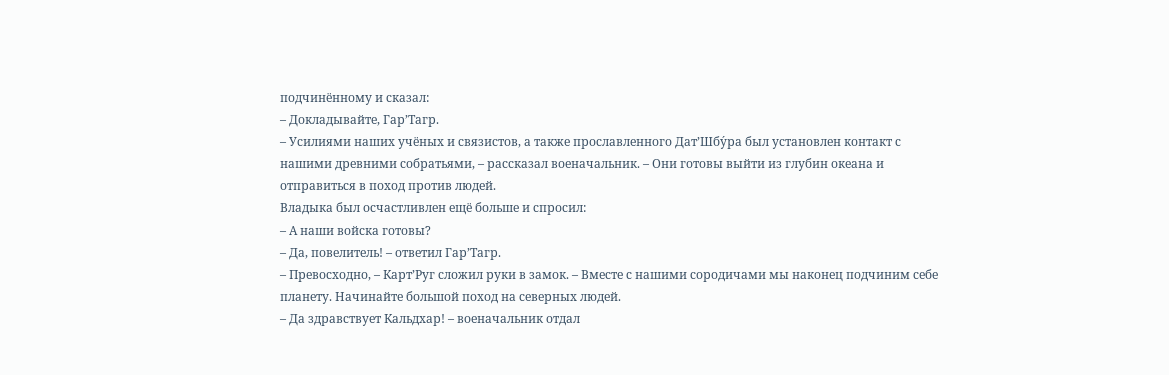подчинённому и сказал:
– Докладывайте, Гар’Тагр.
– Усилиями наших учёных и связистов, а также прославленного Дат’Шбу́ра был установлен контакт с нашими древними собратьями, – рассказал военачальник. – Они готовы выйти из глубин океана и отправиться в поход против людей.
Владыка был осчастливлен ещё больше и спросил:
– А наши войска готовы?
– Да, повелитель! – ответил Гар’Тагр.
– Превосходно, – Карт’Руг сложил руки в замок. – Вместе с нашими сородичами мы наконец подчиним себе планету. Начинайте большой поход на северных людей.
– Да здравствует Кальдхар! – военачальник отдал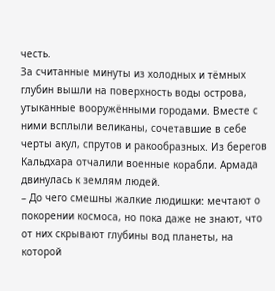честь.
За считанные минуты из холодных и тёмных глубин вышли на поверхность воды острова, утыканные вооружёнными городами. Вместе с ними всплыли великаны, сочетавшие в себе черты акул, спрутов и ракообразных. Из берегов Кальдхара отчалили военные корабли. Армада двинулась к землям людей.
– До чего смешны жалкие людишки: мечтают о покорении космоса, но пока даже не знают, что от них скрывают глубины вод планеты, на которой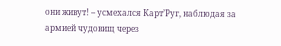они живут! – усмехался Карт’Руг, наблюдая за армией чудовищ через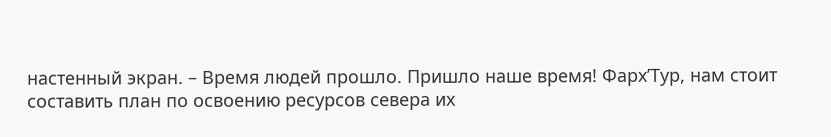настенный экран. – Время людей прошло. Пришло наше время! Фарх’Тур, нам стоит составить план по освоению ресурсов севера их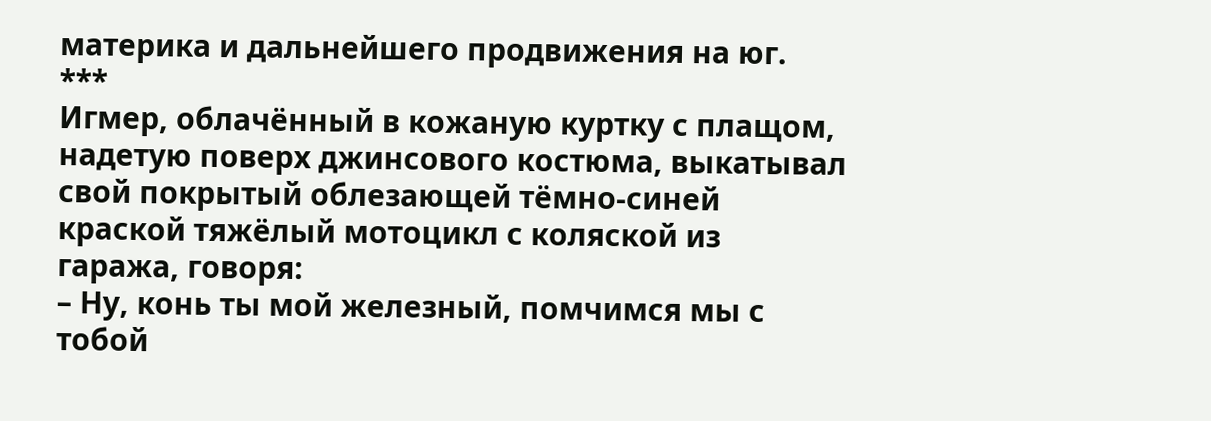материка и дальнейшего продвижения на юг.
***
Игмер, облачённый в кожаную куртку с плащом, надетую поверх джинсового костюма, выкатывал свой покрытый облезающей тёмно-синей краской тяжёлый мотоцикл с коляской из гаража, говоря:
– Ну, конь ты мой железный, помчимся мы с тобой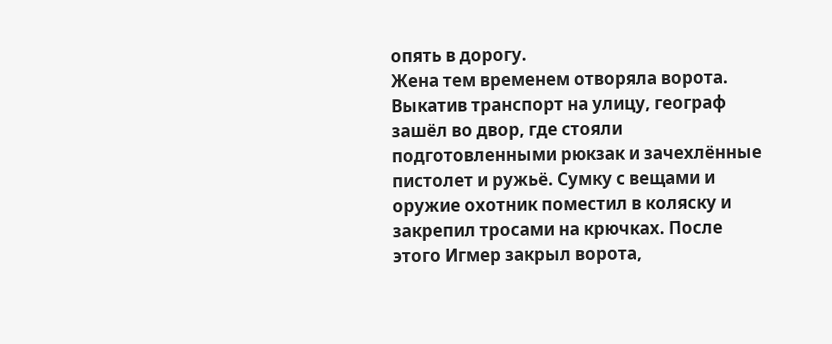опять в дорогу.
Жена тем временем отворяла ворота. Выкатив транспорт на улицу, географ зашёл во двор, где стояли подготовленными рюкзак и зачехлённые пистолет и ружьё. Сумку с вещами и оружие охотник поместил в коляску и закрепил тросами на крючках. После этого Игмер закрыл ворота,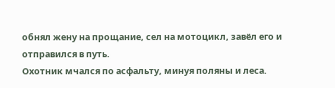обнял жену на прощание, сел на мотоцикл, завёл его и отправился в путь.
Охотник мчался по асфальту, минуя поляны и леса.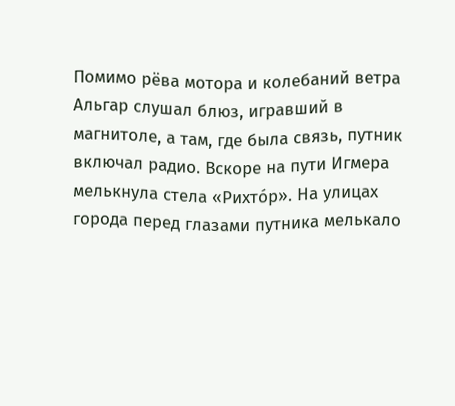Помимо рёва мотора и колебаний ветра Альгар слушал блюз, игравший в магнитоле, а там, где была связь, путник включал радио. Вскоре на пути Игмера мелькнула стела «Рихто́р». На улицах города перед глазами путника мелькало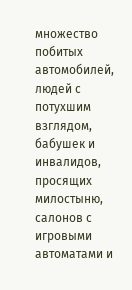множество побитых автомобилей, людей с потухшим взглядом, бабушек и инвалидов, просящих милостыню, салонов с игровыми автоматами и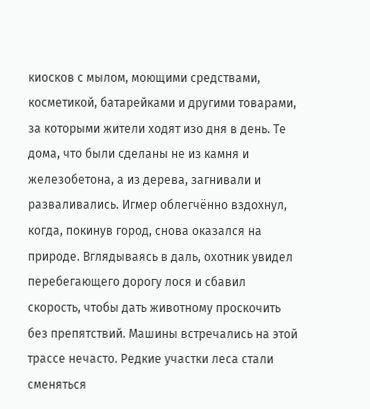киосков с мылом, моющими средствами, косметикой, батарейками и другими товарами, за которыми жители ходят изо дня в день. Те дома, что были сделаны не из камня и железобетона, а из дерева, загнивали и разваливались. Игмер облегчённо вздохнул, когда, покинув город, снова оказался на природе. Вглядываясь в даль, охотник увидел перебегающего дорогу лося и сбавил скорость, чтобы дать животному проскочить без препятствий. Машины встречались на этой трассе нечасто. Редкие участки леса стали сменяться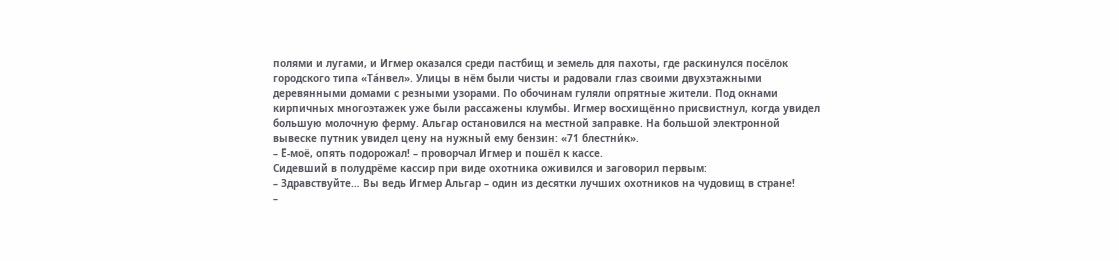полями и лугами, и Игмер оказался среди пастбищ и земель для пахоты, где раскинулся посёлок городского типа «Та́нвел». Улицы в нём были чисты и радовали глаз своими двухэтажными деревянными домами с резными узорами. По обочинам гуляли опрятные жители. Под окнами кирпичных многоэтажек уже были рассажены клумбы. Игмер восхищённо присвистнул, когда увидел большую молочную ферму. Альгар остановился на местной заправке. На большой электронной вывеске путник увидел цену на нужный ему бензин: «71 блестни́к».
– Ё-моё, опять подорожал! – проворчал Игмер и пошёл к кассе.
Сидевший в полудрёме кассир при виде охотника оживился и заговорил первым:
– Здравствуйте… Вы ведь Игмер Альгар – один из десятки лучших охотников на чудовищ в стране!
–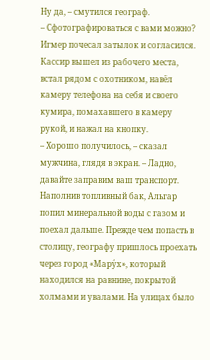Ну да, – смутился географ.
– Сфотографироваться с вами можно?
Игмер почесал затылок и согласился. Кассир вышел из рабочего места, встал рядом с охотником, навёл камеру телефона на себя и своего кумира, помахавшего в камеру рукой, и нажал на кнопку.
– Хорошо получилось, – сказал мужчина, глядя в экран. – Ладно, давайте заправим ваш транспорт.
Наполнив топливный бак, Альгар попил минеральной воды с газом и поехал дальше. Прежде чем попасть в столицу, географу пришлось проехать через город «Мару́х», который находился на равнине, покрытой холмами и увалами. На улицах было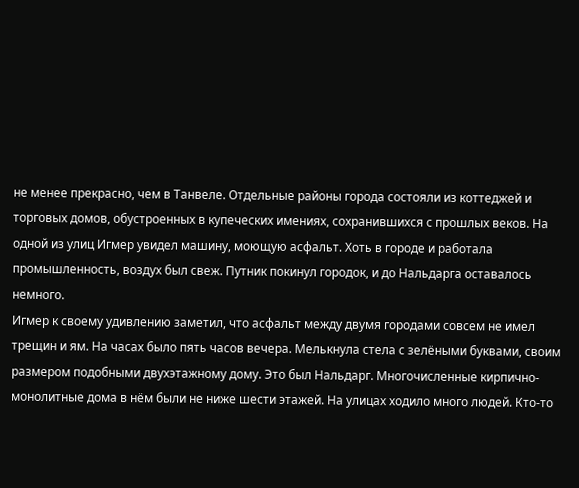не менее прекрасно, чем в Танвеле. Отдельные районы города состояли из коттеджей и торговых домов, обустроенных в купеческих имениях, сохранившихся с прошлых веков. На одной из улиц Игмер увидел машину, моющую асфальт. Хоть в городе и работала промышленность, воздух был свеж. Путник покинул городок, и до Нальдарга оставалось немного.
Игмер к своему удивлению заметил, что асфальт между двумя городами совсем не имел трещин и ям. На часах было пять часов вечера. Мелькнула стела с зелёными буквами, своим размером подобными двухэтажному дому. Это был Нальдарг. Многочисленные кирпично-монолитные дома в нём были не ниже шести этажей. На улицах ходило много людей. Кто-то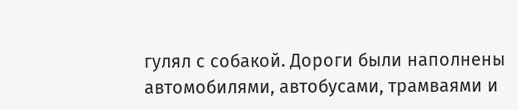гулял с собакой. Дороги были наполнены автомобилями, автобусами, трамваями и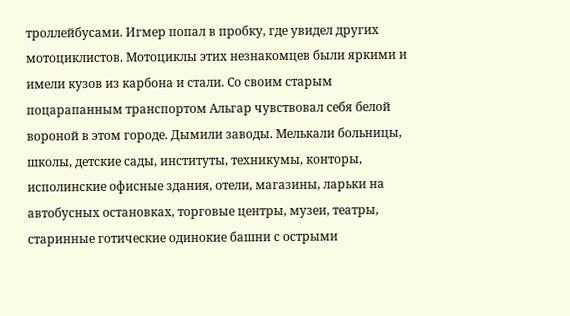троллейбусами. Игмер попал в пробку, где увидел других мотоциклистов. Мотоциклы этих незнакомцев были яркими и имели кузов из карбона и стали. Со своим старым поцарапанным транспортом Альгар чувствовал себя белой вороной в этом городе. Дымили заводы. Мелькали больницы, школы, детские сады, институты, техникумы, конторы, исполинские офисные здания, отели, магазины, ларьки на автобусных остановках, торговые центры, музеи, театры, старинные готические одинокие башни с острыми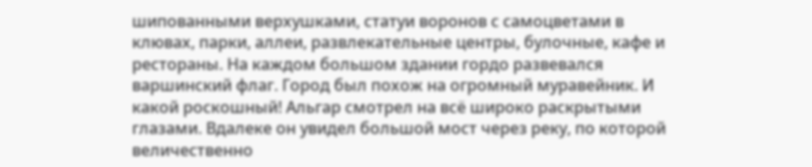шипованными верхушками, статуи воронов с самоцветами в клювах, парки, аллеи, развлекательные центры, булочные, кафе и рестораны. На каждом большом здании гордо развевался варшинский флаг. Город был похож на огромный муравейник. И какой роскошный! Альгар смотрел на всё широко раскрытыми глазами. Вдалеке он увидел большой мост через реку, по которой величественно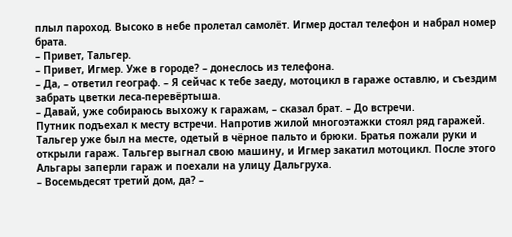плыл пароход. Высоко в небе пролетал самолёт. Игмер достал телефон и набрал номер брата.
– Привет, Тальгер.
– Привет, Игмер. Уже в городе? – донеслось из телефона.
– Да, – ответил географ. – Я сейчас к тебе заеду, мотоцикл в гараже оставлю, и съездим забрать цветки леса-перевёртыша.
– Давай, уже собираюсь выхожу к гаражам, – сказал брат. – До встречи.
Путник подъехал к месту встречи. Напротив жилой многоэтажки стоял ряд гаражей. Тальгер уже был на месте, одетый в чёрное пальто и брюки. Братья пожали руки и открыли гараж. Тальгер выгнал свою машину, и Игмер закатил мотоцикл. После этого Альгары заперли гараж и поехали на улицу Дальгруха.
– Восемьдесят третий дом, да? –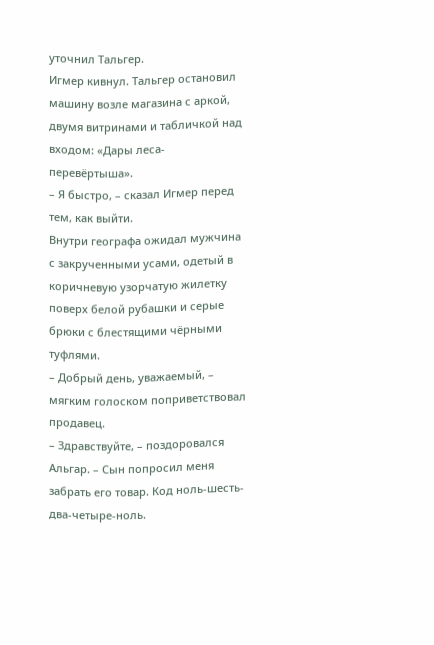уточнил Тальгер.
Игмер кивнул. Тальгер остановил машину возле магазина с аркой, двумя витринами и табличкой над входом: «Дары леса-перевёртыша».
– Я быстро, – сказал Игмер перед тем, как выйти.
Внутри географа ожидал мужчина с закрученными усами, одетый в коричневую узорчатую жилетку поверх белой рубашки и серые брюки с блестящими чёрными туфлями.
– Добрый день, уважаемый, – мягким голоском поприветствовал продавец.
– Здравствуйте, – поздоровался Альгар. – Сын попросил меня забрать его товар. Код ноль-шесть-два-четыре-ноль.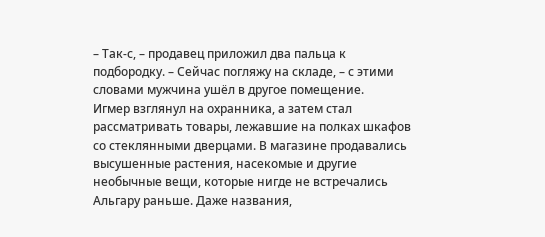– Так-с, – продавец приложил два пальца к подбородку. – Сейчас погляжу на складе, – с этими словами мужчина ушёл в другое помещение.
Игмер взглянул на охранника, а затем стал рассматривать товары, лежавшие на полках шкафов со стеклянными дверцами. В магазине продавались высушенные растения, насекомые и другие необычные вещи, которые нигде не встречались Альгару раньше. Даже названия,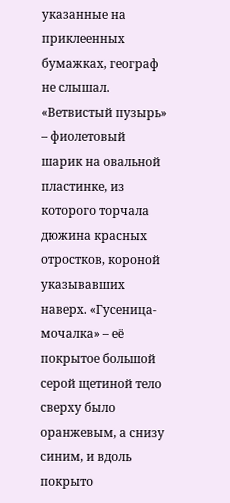указанные на приклеенных бумажках, географ не слышал. «Ветвистый пузырь» – фиолетовый шарик на овальной пластинке, из которого торчала дюжина красных отростков, короной указывавших наверх. «Гусеница-мочалка» – её покрытое большой серой щетиной тело сверху было оранжевым, а снизу синим, и вдоль покрыто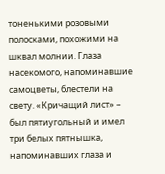тоненькими розовыми полосками, похожими на шквал молнии. Глаза насекомого, напоминавшие самоцветы, блестели на свету. «Кричащий лист» – был пятиугольный и имел три белых пятнышка, напоминавших глаза и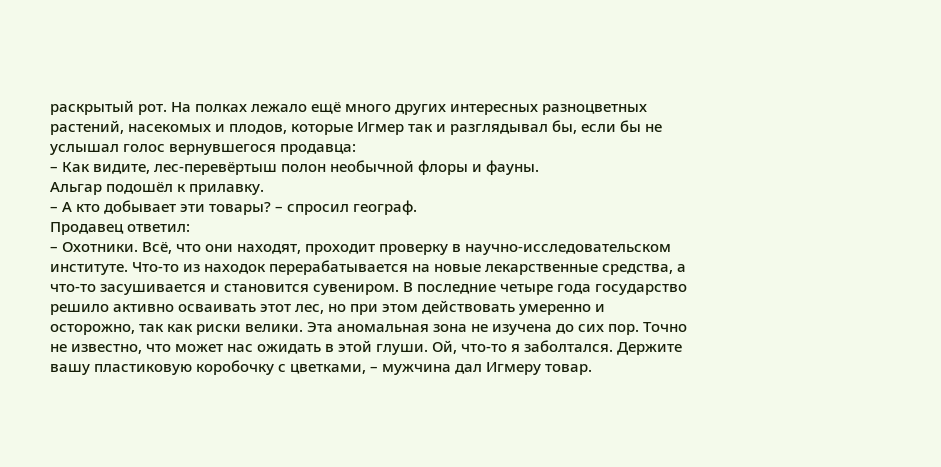раскрытый рот. На полках лежало ещё много других интересных разноцветных растений, насекомых и плодов, которые Игмер так и разглядывал бы, если бы не услышал голос вернувшегося продавца:
– Как видите, лес-перевёртыш полон необычной флоры и фауны.
Альгар подошёл к прилавку.
– А кто добывает эти товары? – спросил географ.
Продавец ответил:
– Охотники. Всё, что они находят, проходит проверку в научно-исследовательском институте. Что-то из находок перерабатывается на новые лекарственные средства, а что-то засушивается и становится сувениром. В последние четыре года государство решило активно осваивать этот лес, но при этом действовать умеренно и осторожно, так как риски велики. Эта аномальная зона не изучена до сих пор. Точно не известно, что может нас ожидать в этой глуши. Ой, что-то я заболтался. Держите вашу пластиковую коробочку с цветками, – мужчина дал Игмеру товар.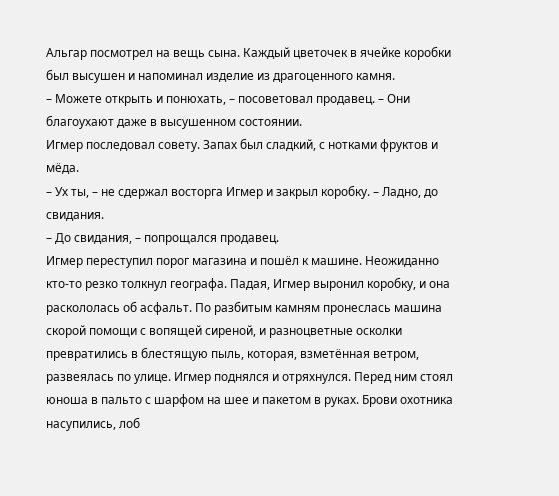Альгар посмотрел на вещь сына. Каждый цветочек в ячейке коробки был высушен и напоминал изделие из драгоценного камня.
– Можете открыть и понюхать, – посоветовал продавец. – Они благоухают даже в высушенном состоянии.
Игмер последовал совету. Запах был сладкий, с нотками фруктов и мёда.
– Ух ты, – не сдержал восторга Игмер и закрыл коробку. – Ладно, до свидания.
– До свидания, – попрощался продавец.
Игмер переступил порог магазина и пошёл к машине. Неожиданно кто-то резко толкнул географа. Падая, Игмер выронил коробку, и она раскололась об асфальт. По разбитым камням пронеслась машина скорой помощи с вопящей сиреной, и разноцветные осколки превратились в блестящую пыль, которая, взметённая ветром, развеялась по улице. Игмер поднялся и отряхнулся. Перед ним стоял юноша в пальто с шарфом на шее и пакетом в руках. Брови охотника насупились, лоб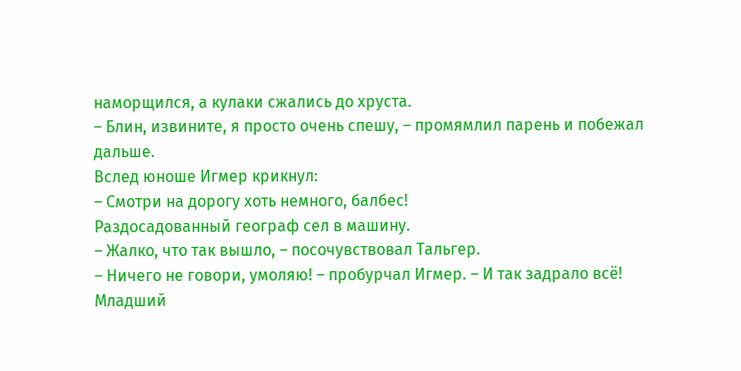наморщился, а кулаки сжались до хруста.
– Блин, извините, я просто очень спешу, – промямлил парень и побежал дальше.
Вслед юноше Игмер крикнул:
– Смотри на дорогу хоть немного, балбес!
Раздосадованный географ сел в машину.
– Жалко, что так вышло, – посочувствовал Тальгер.
– Ничего не говори, умоляю! – пробурчал Игмер. – И так задрало всё!
Младший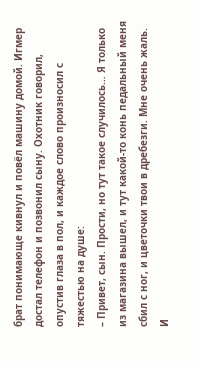брат понимающе кивнул и повёл машину домой. Игмер достал телефон и позвонил сыну. Охотник говорил, опустив глаза в пол, и каждое слово произносил с тяжестью на душе:
– Привет, сын. Прости, но тут такое случилось… Я только из магазина вышел, и тут какой-то конь педальный меня сбил с ног, и цветочки твои в дребезги. Мне очень жаль. И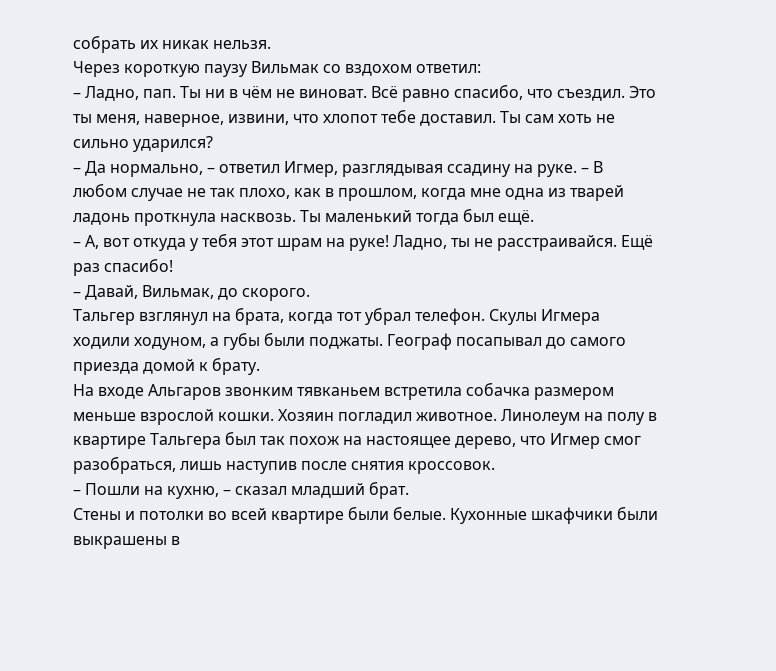собрать их никак нельзя.
Через короткую паузу Вильмак со вздохом ответил:
– Ладно, пап. Ты ни в чём не виноват. Всё равно спасибо, что съездил. Это ты меня, наверное, извини, что хлопот тебе доставил. Ты сам хоть не сильно ударился?
– Да нормально, – ответил Игмер, разглядывая ссадину на руке. – В любом случае не так плохо, как в прошлом, когда мне одна из тварей ладонь проткнула насквозь. Ты маленький тогда был ещё.
– А, вот откуда у тебя этот шрам на руке! Ладно, ты не расстраивайся. Ещё раз спасибо!
– Давай, Вильмак, до скорого.
Тальгер взглянул на брата, когда тот убрал телефон. Скулы Игмера ходили ходуном, а губы были поджаты. Географ посапывал до самого приезда домой к брату.
На входе Альгаров звонким тявканьем встретила собачка размером меньше взрослой кошки. Хозяин погладил животное. Линолеум на полу в квартире Тальгера был так похож на настоящее дерево, что Игмер смог разобраться, лишь наступив после снятия кроссовок.
– Пошли на кухню, – сказал младший брат.
Стены и потолки во всей квартире были белые. Кухонные шкафчики были выкрашены в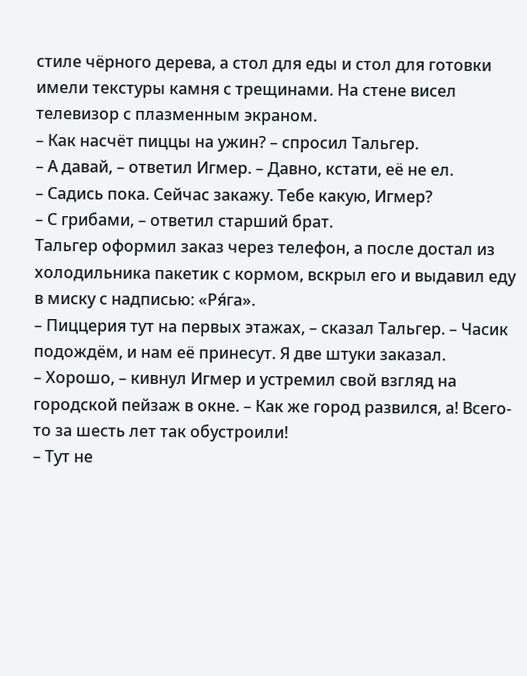стиле чёрного дерева, а стол для еды и стол для готовки имели текстуры камня с трещинами. На стене висел телевизор с плазменным экраном.
– Как насчёт пиццы на ужин? – спросил Тальгер.
– А давай, – ответил Игмер. – Давно, кстати, её не ел.
– Садись пока. Сейчас закажу. Тебе какую, Игмер?
– С грибами, – ответил старший брат.
Тальгер оформил заказ через телефон, а после достал из холодильника пакетик с кормом, вскрыл его и выдавил еду в миску с надписью: «Ря́га».
– Пиццерия тут на первых этажах, – сказал Тальгер. – Часик подождём, и нам её принесут. Я две штуки заказал.
– Хорошо, – кивнул Игмер и устремил свой взгляд на городской пейзаж в окне. – Как же город развился, а! Всего-то за шесть лет так обустроили!
– Тут не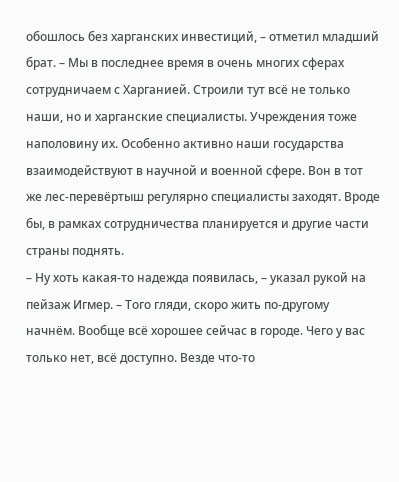обошлось без харганских инвестиций, – отметил младший брат. – Мы в последнее время в очень многих сферах сотрудничаем с Харганией. Строили тут всё не только наши, но и харганские специалисты. Учреждения тоже наполовину их. Особенно активно наши государства взаимодействуют в научной и военной сфере. Вон в тот же лес-перевёртыш регулярно специалисты заходят. Вроде бы, в рамках сотрудничества планируется и другие части страны поднять.
– Ну хоть какая-то надежда появилась, – указал рукой на пейзаж Игмер. – Того гляди, скоро жить по-другому начнём. Вообще всё хорошее сейчас в городе. Чего у вас только нет, всё доступно. Везде что-то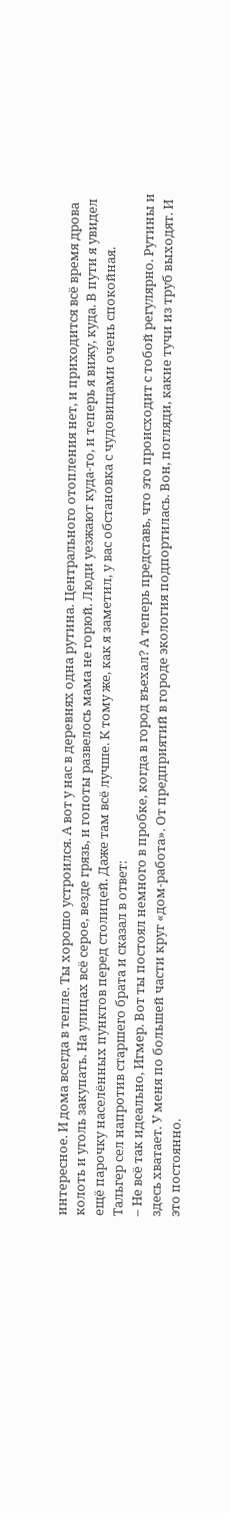интересное. И дома всегда в тепле. Ты хорошо устроился. А вот у нас в деревнях одна рутина. Центрального отопления нет, и приходится всё время дрова колоть и уголь закупать. На улицах всё серое, везде грязь, и гопоты развелось мама не горюй. Люди уезжают куда-то, и теперь я вижу, куда. В пути я увидел ещё парочку населённых пунктов перед столицей. Даже там всё лучше. К тому же, как я заметил, у вас обстановка с чудовищами очень спокойная.
Тальгер сел напротив старшего брата и сказал в ответ:
– Не всё так идеально, Игмер. Вот ты постоял немного в пробке, когда в город въехал? А теперь представь, что это происходит с тобой регулярно. Рутины и здесь хватает. У меня по большей части круг «дом-работа». От предприятий в городе экология подпортилась. Вон, погляди, какие тучи из труб выходят. И это постоянно.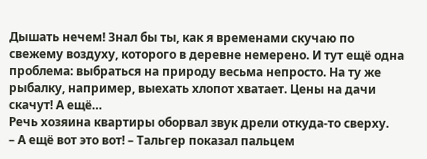Дышать нечем! Знал бы ты, как я временами скучаю по свежему воздуху, которого в деревне немерено. И тут ещё одна проблема: выбраться на природу весьма непросто. На ту же рыбалку, например, выехать хлопот хватает. Цены на дачи скачут! А ещё…
Речь хозяина квартиры оборвал звук дрели откуда-то сверху.
– А ещё вот это вот! – Тальгер показал пальцем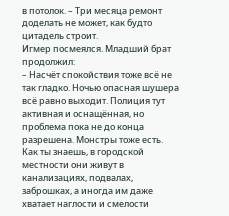в потолок. – Три месяца ремонт доделать не может, как будто цитадель строит.
Игмер посмеялся. Младший брат продолжил:
– Насчёт спокойствия тоже всё не так гладко. Ночью опасная шушера всё равно выходит. Полиция тут активная и оснащённая, но проблема пока не до конца разрешена. Монстры тоже есть. Как ты знаешь, в городской местности они живут в канализациях, подвалах, заброшках, а иногда им даже хватает наглости и смелости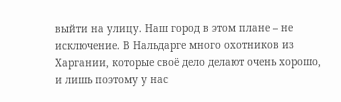выйти на улицу. Наш город в этом плане – не исключение. В Нальдарге много охотников из Харгании, которые своё дело делают очень хорошо, и лишь поэтому у нас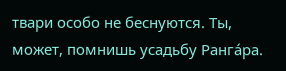твари особо не беснуются. Ты, может, помнишь усадьбу Ранга́ра.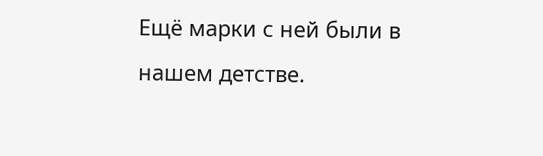Ещё марки с ней были в нашем детстве.